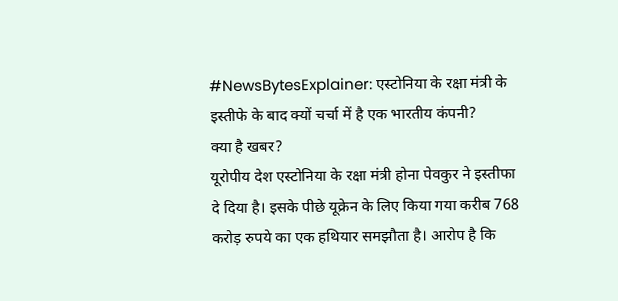#NewsBytesExplainer: एस्टोनिया के रक्षा मंत्री के इस्तीफे के बाद क्यों चर्चा में है एक भारतीय कंपनी?
क्या है खबर?
यूरोपीय देश एस्टोनिया के रक्षा मंत्री होना पेवकुर ने इस्तीफा दे दिया है। इसके पीछे यूक्रेन के लिए किया गया करीब 768 करोड़ रुपये का एक हथियार समझौता है। आरोप है कि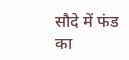सौदे में फंड का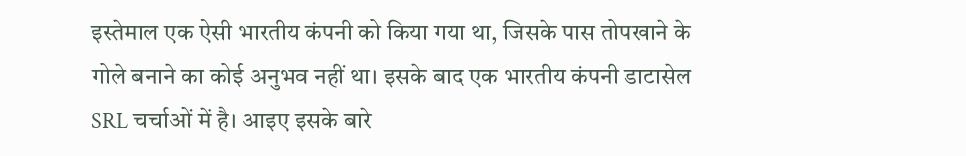इस्तेमाल एक ऐसी भारतीय कंपनी को किया गया था, जिसके पास तोपखाने के गोले बनाने का कोई अनुभव नहीं था। इसके बाद एक भारतीय कंपनी डाटासेल SRL चर्चाओं में है। आइए इसके बारे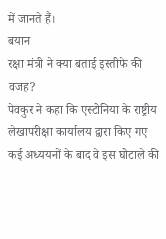में जानते हैं।
बयान
रक्षा मंत्री ने क्या बताई इस्तीफे की वजह?
पेवकुर ने कहा कि एस्टोनिया के राष्ट्रीय लेखापरीक्षा कार्यालय द्वारा किए गए कई अध्ययनों के बाद वे इस घोटाले की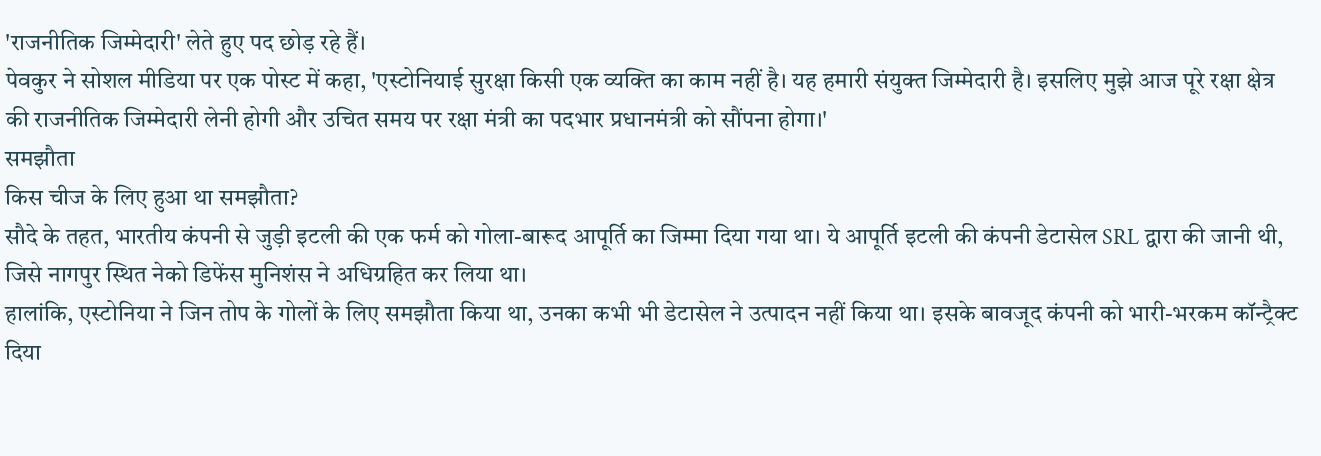'राजनीतिक जिम्मेदारी' लेते हुए पद छोड़ रहे हैं।
पेवकुर ने सोशल मीडिया पर एक पोस्ट में कहा, 'एस्टोनियाई सुरक्षा किसी एक व्यक्ति का काम नहीं है। यह हमारी संयुक्त जिम्मेदारी है। इसलिए मुझे आज पूरे रक्षा क्षेत्र की राजनीतिक जिम्मेदारी लेनी होगी और उचित समय पर रक्षा मंत्री का पदभार प्रधानमंत्री को सौंपना होगा।'
समझौता
किस चीज के लिए हुआ था समझौता?
सौदे के तहत, भारतीय कंपनी से जुड़ी इटली की एक फर्म को गोला-बारूद आपूर्ति का जिम्मा दिया गया था। ये आपूर्ति इटली की कंपनी डेटासेल SRL द्वारा की जानी थी, जिसे नागपुर स्थित नेको डिफेंस मुनिशंस ने अधिग्रहित कर लिया था।
हालांकि, एस्टोनिया ने जिन तोप के गोलों के लिए समझौता किया था, उनका कभी भी डेटासेल ने उत्पादन नहीं किया था। इसके बावजूद कंपनी को भारी-भरकम कॉन्ट्रैक्ट दिया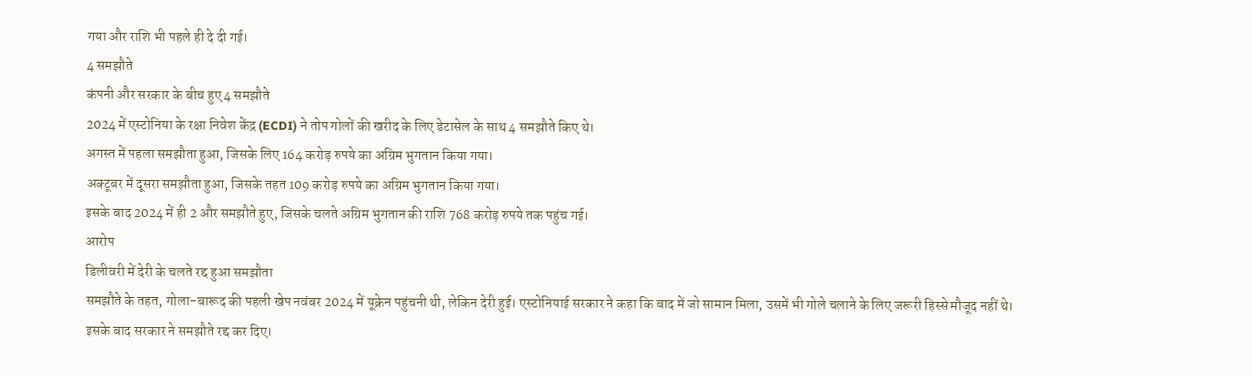गया और राशि भी पहले ही दे दी गई।
4 समझौते
कंपनी और सरकार के बीच हुए 4 समझौते
2024 में एस्टोनिया के रक्षा निवेश केंद्र (ECDI) ने तोप गोलों की खरीद के लिए डेटासेल के साथ 4 समझौते किए थे।
अगस्त में पहला समझौता हुआ, जिसके लिए 164 करोड़ रुपये का अग्रिम भुगतान किया गया।
अक्टूबर में दूसरा समझौता हुआ, जिसके तहत 109 करोड़ रुपये का अग्रिम भुगतान किया गया।
इसके बाद 2024 में ही 2 और समझौते हुए, जिसके चलते अग्रिम भुगतान की राशि 768 करोड़ रुपये तक पहुंच गई।
आरोप
डिलीवरी में देरी के चलते रद्द हुआ समझौता
समझौते के तहत, गोला-बारूद की पहली खेप नवंबर 2024 में यूक्रेन पहुंचनी थी, लेकिन देरी हुई। एस्टोनियाई सरकार ने कहा कि बाद में जो सामान मिला, उसमें भी गोले चलाने के लिए जरूरी हिस्से मौजूद नहीं थे।
इसके बाद सरकार ने समझौते रद्द कर दिए।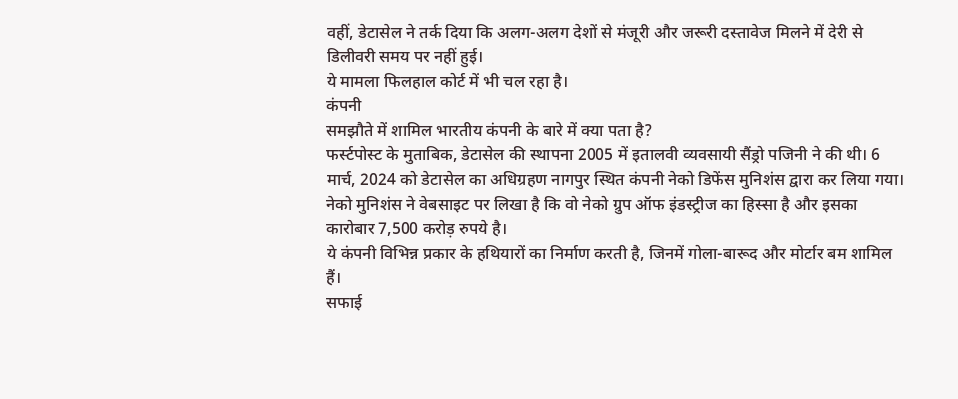वहीं, डेटासेल ने तर्क दिया कि अलग-अलग देशों से मंजूरी और जरूरी दस्तावेज मिलने में देरी से डिलीवरी समय पर नहीं हुई।
ये मामला फिलहाल कोर्ट में भी चल रहा है।
कंपनी
समझौते में शामिल भारतीय कंपनी के बारे में क्या पता है?
फर्स्टपोस्ट के मुताबिक, डेटासेल की स्थापना 2005 में इतालवी व्यवसायी सैंड्रो पजिनी ने की थी। 6 मार्च, 2024 को डेटासेल का अधिग्रहण नागपुर स्थित कंपनी नेको डिफेंस मुनिशंस द्वारा कर लिया गया।
नेको मुनिशंस ने वेबसाइट पर लिखा है कि वो नेको ग्रुप ऑफ इंडस्ट्रीज का हिस्सा है और इसका कारोबार 7,500 करोड़ रुपये है।
ये कंपनी विभिन्न प्रकार के हथियारों का निर्माण करती है, जिनमें गोला-बारूद और मोर्टार बम शामिल हैं।
सफाई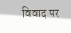विवाद पर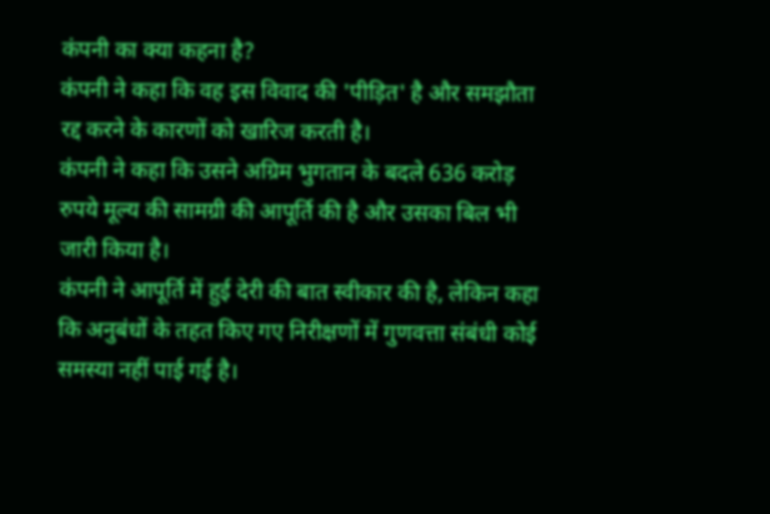कंपनी का क्या कहना है?
कंपनी ने कहा कि वह इस विवाद की 'पीड़ित' है और समझौता रद्द करने के कारणों को खारिज करती है।
कंपनी ने कहा कि उसने अग्रिम भुगतान के बदले 636 करोड़ रुपये मूल्य की सामग्री की आपूर्ति की है और उसका बिल भी जारी किया है।
कंपनी ने आपूर्ति में हुई देरी की बात स्वीकार की है, लेकिन कहा कि अनुबंधों के तहत किए गए निरीक्षणों में गुणवत्ता संबंधी कोई समस्या नहीं पाई गई है।